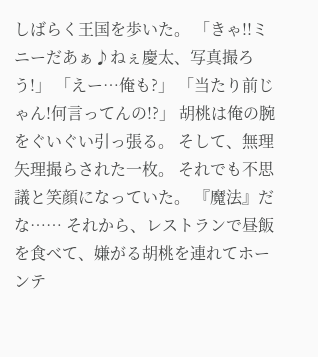しばらく王国を歩いた。 「きゃ!!ミニーだあぁ♪ねぇ慶太、写真撮ろう!」 「えー…俺も?」 「当たり前じゃん!何言ってんの!?」 胡桃は俺の腕をぐいぐい引っ張る。 そして、無理矢理撮らされた一枚。 それでも不思議と笑顔になっていた。 『魔法』だな…… それから、レストランで昼飯を食べて、嫌がる胡桃を連れてホーンテ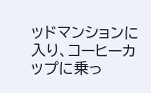ッドマンションに入り、コーヒーカップに乗っ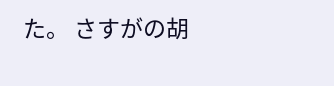た。 さすがの胡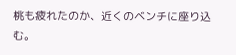桃も疲れたのか、近くのベンチに座り込む。